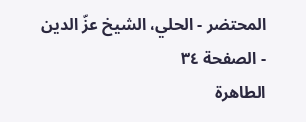المحتضر - الحلي، الشيخ عزّ الدين - الصفحة ٣٤
الطاهرة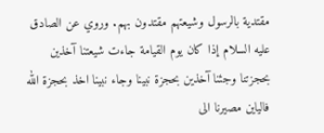مقتدية بالرسول وشيعتهم مقتدون بهم. وروي عن الصادق عليه السلام إذا كان يوم القيامة جاءت شيعتنا آخذين بحجزتنا وجئنا آخذين بحجزة نبينا وجاء نبينا اخذ بحجزة الله فالياين مصيرنا الى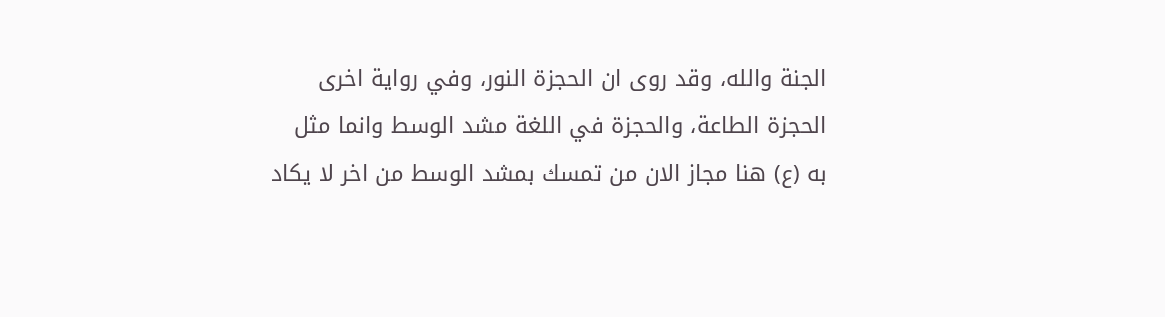الجنة والله، وقد روى ان الحجزة النور، وفي رواية اخرى الحجزة الطاعة، والحجزة في اللغة مشد الوسط وانما مثل به (ع) هنا مجاز الان من تمسك بمشد الوسط من اخر لا يكاد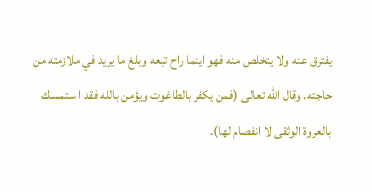يفترق عنه ولا يتخلص منه فهو اينما راح تبعه وبلغ ما يريد في ملازمته من حاجته. وقال الله تعالى (فمن يكفر بالطاغوت ويؤمن بالله فقد ا ستمسك بالعروة الوثقى لا انفصام لها).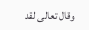وقال تعالى لقد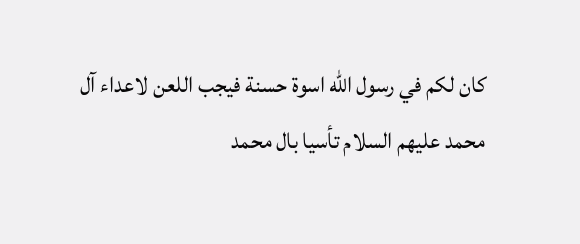كان لكم في رسول الله اسوة حسنة فيجب اللعن لاعداء آل محمد عليهم السلام تأسيا بال محمد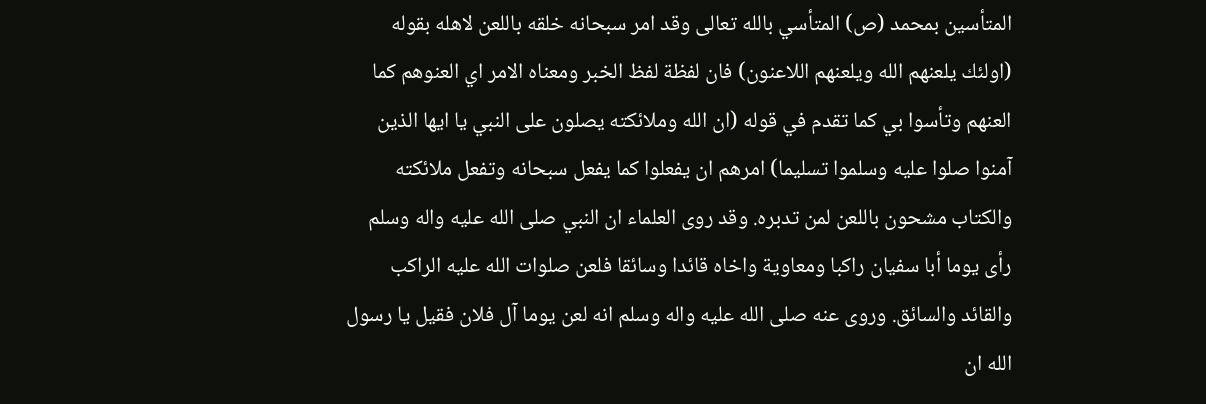المتأسين بمحمد (ص) المتأسي بالله تعالى وقد امر سبحانه خلقه باللعن لاهله بقوله (اولئك يلعنهم الله ويلعنهم اللاعنون) فان لفظة لفظ الخبر ومعناه الامر اي العنوهم كما العنهم وتأسوا بي كما تقدم في قوله (ان الله وملائكته يصلون على النبي يا ايها الذين آمنوا صلوا عليه وسلموا تسليما) امرهم ان يفعلوا كما يفعل سبحانه وتفعل ملائكته والكتاب مشحون باللعن لمن تدبره. وقد روى العلماء ان النبي صلى الله عليه واله وسلم رأى يوما أبا سفيان راكبا ومعاوية واخاه قائدا وسائقا فلعن صلوات الله عليه الراكب والقائد والسائق. وروى عنه صلى الله عليه واله وسلم انه لعن يوما آل فلان فقيل يا رسول الله ان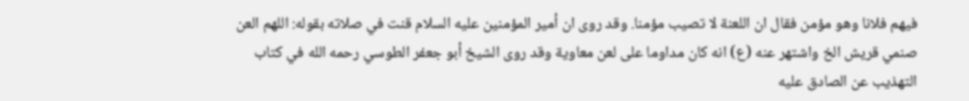فيهم فلانا وهو مؤمن فقال ان اللعنة لا تصيب مؤمنا. وقد روى ان أمير المؤمنين عليه السلام قنت في صلاته بقوله: اللهم العن صنمي قريش الخ واشتهر عنه (ع) انه كان مداوما على لعن معاوية وقد روى الشيخ أبو جعفر الطوسي رحمه الله في كتاب التهذيب عن الصادق عليه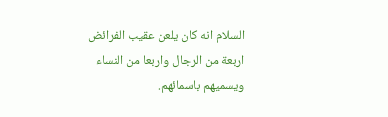السلام انه كان يلعن عقيب الفرائض اربعة من الرجال واربعا من النساء ويسميهم باسمائهم.